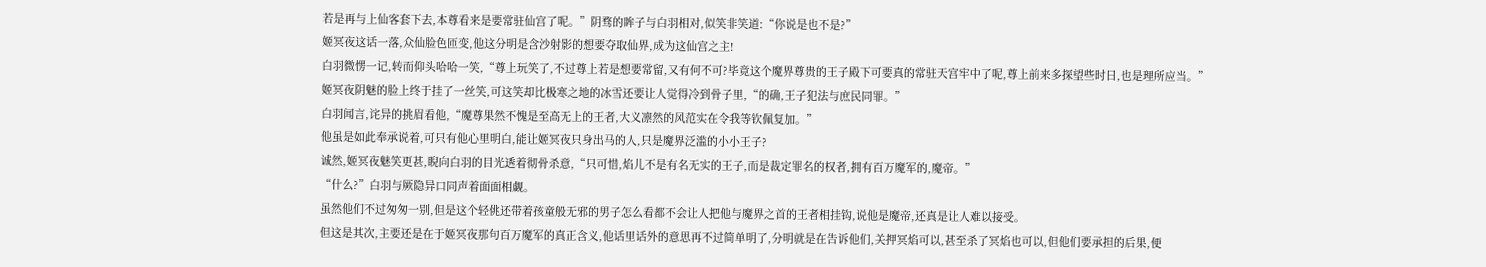若是再与上仙客套下去,本尊看来是要常驻仙宫了呢。”阴骛的眸子与白羽相对,似笑非笑道:“你说是也不是?”
姬冥夜这话一落,众仙脸色匝变,他这分明是含沙射影的想要夺取仙界,成为这仙宫之主!
白羽微愣一记,转而仰头哈哈一笑,“尊上玩笑了,不过尊上若是想要常留,又有何不可?毕竟这个魔界尊贵的王子殿下可要真的常驻天宫牢中了呢,尊上前来多探望些时日,也是理所应当。”
姬冥夜阴魅的脸上终于挂了一丝笑,可这笑却比极寒之地的冰雪还要让人觉得冷到骨子里,“的确,王子犯法与庶民同罪。”
白羽闻言,诧异的挑眉看他,“魔尊果然不愧是至高无上的王者,大义凛然的风范实在令我等钦佩复加。”
他虽是如此奉承说着,可只有他心里明白,能让姬冥夜只身出马的人,只是魔界泛滥的小小王子?
诚然,姬冥夜魅笑更甚,睨向白羽的目光透着彻骨杀意,“只可惜,焰儿不是有名无实的王子,而是裁定罪名的权者,拥有百万魔军的,魔帝。”
“什么?”白羽与厥隐异口同声着面面相觑。
虽然他们不过匆匆一别,但是这个轻佻还带着孩童般无邪的男子怎么看都不会让人把他与魔界之首的王者相挂钩,说他是魔帝,还真是让人难以接受。
但这是其次,主要还是在于姬冥夜那句百万魔军的真正含义,他话里话外的意思再不过简单明了,分明就是在告诉他们,关押冥焰可以,甚至杀了冥焰也可以,但他们要承担的后果,便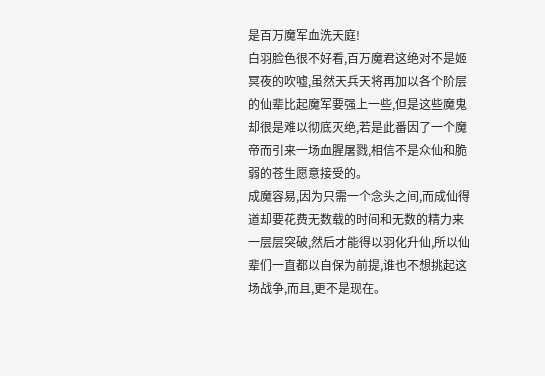是百万魔军血洗天庭!
白羽脸色很不好看,百万魔君这绝对不是姬冥夜的吹嘘,虽然天兵天将再加以各个阶层的仙辈比起魔军要强上一些,但是这些魔鬼却很是难以彻底灭绝,若是此番因了一个魔帝而引来一场血腥屠戮,相信不是众仙和脆弱的苍生愿意接受的。
成魔容易,因为只需一个念头之间,而成仙得道却要花费无数载的时间和无数的精力来一层层突破,然后才能得以羽化升仙,所以仙辈们一直都以自保为前提,谁也不想挑起这场战争,而且,更不是现在。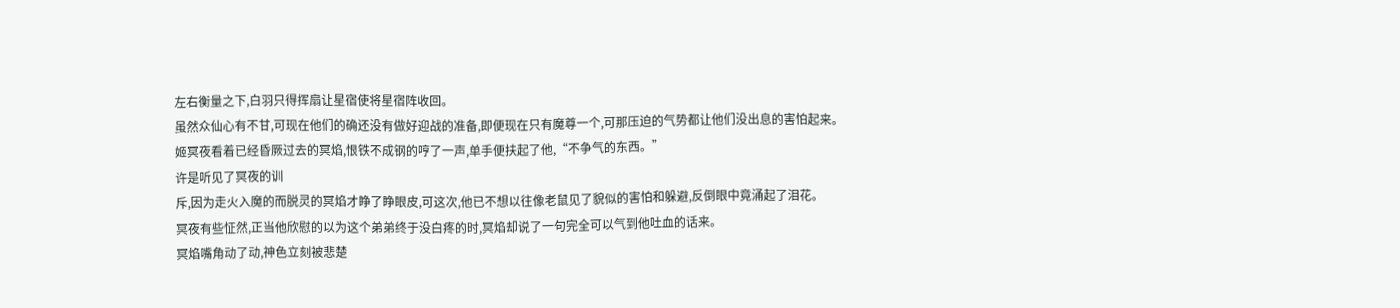左右衡量之下,白羽只得挥扇让星宿使将星宿阵收回。
虽然众仙心有不甘,可现在他们的确还没有做好迎战的准备,即便现在只有魔尊一个,可那压迫的气势都让他们没出息的害怕起来。
姬冥夜看着已经昏厥过去的冥焰,恨铁不成钢的哼了一声,单手便扶起了他,“不争气的东西。”
许是听见了冥夜的训
斥,因为走火入魔的而脱灵的冥焰才睁了睁眼皮,可这次,他已不想以往像老鼠见了貌似的害怕和躲避,反倒眼中竟涌起了泪花。
冥夜有些怔然,正当他欣慰的以为这个弟弟终于没白疼的时,冥焰却说了一句完全可以气到他吐血的话来。
冥焰嘴角动了动,神色立刻被悲楚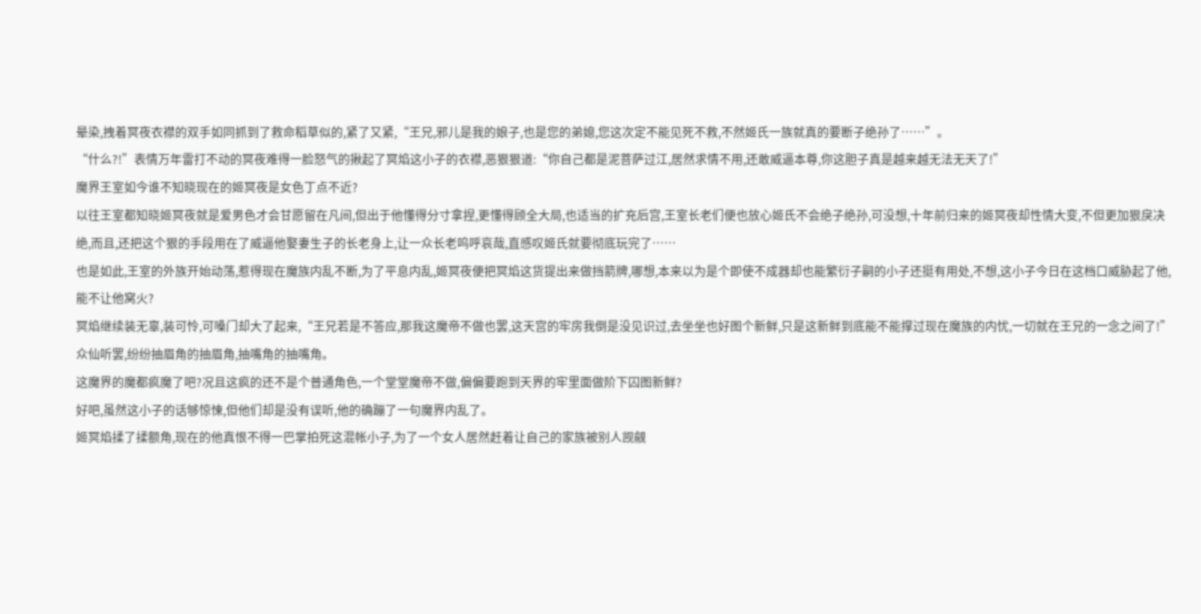晕染,拽着冥夜衣襟的双手如同抓到了救命稻草似的,紧了又紧,“王兄,邪儿是我的娘子,也是您的弟媳,您这次定不能见死不救,不然姬氏一族就真的要断子绝孙了……”。
“什么?!”表情万年雷打不动的冥夜难得一脸怒气的揪起了冥焰这小子的衣襟,恶狠狠道:“你自己都是泥菩萨过江,居然求情不用,还敢威逼本尊,你这胆子真是越来越无法无天了!”
魔界王室如今谁不知晓现在的姬冥夜是女色丁点不近?
以往王室都知晓姬冥夜就是爱男色才会甘愿留在凡间,但出于他懂得分寸拿捏,更懂得顾全大局,也适当的扩充后宫,王室长老们便也放心姬氏不会绝子绝孙,可没想,十年前归来的姬冥夜却性情大变,不但更加狠戾决绝,而且,还把这个狠的手段用在了威逼他娶妻生子的长老身上,让一众长老呜呼哀哉,直感叹姬氏就要彻底玩完了……
也是如此,王室的外族开始动荡,惹得现在魔族内乱不断,为了平息内乱,姬冥夜便把冥焰这货提出来做挡箭牌,哪想,本来以为是个即使不成器却也能繁衍子嗣的小子还挺有用处,不想,这小子今日在这档口威胁起了他,能不让他窝火?
冥焰继续装无辜,装可怜,可嗓门却大了起来,“王兄若是不答应,那我这魔帝不做也罢,这天宫的牢房我倒是没见识过,去坐坐也好图个新鲜,只是这新鲜到底能不能撑过现在魔族的内忧,一切就在王兄的一念之间了!”
众仙听罢,纷纷抽眉角的抽眉角,抽嘴角的抽嘴角。
这魔界的魔都疯魔了吧?况且这疯的还不是个普通角色,一个堂堂魔帝不做,偏偏要跑到天界的牢里面做阶下囚图新鲜?
好吧,虽然这小子的话够惊悚,但他们却是没有误听,他的确蹦了一句魔界内乱了。
姬冥焰揉了揉额角,现在的他真恨不得一巴掌拍死这混帐小子,为了一个女人居然赶着让自己的家族被别人觊觎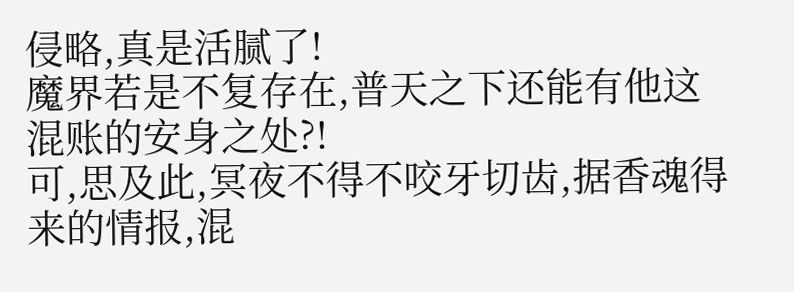侵略,真是活腻了!
魔界若是不复存在,普天之下还能有他这混账的安身之处?!
可,思及此,冥夜不得不咬牙切齿,据香魂得来的情报,混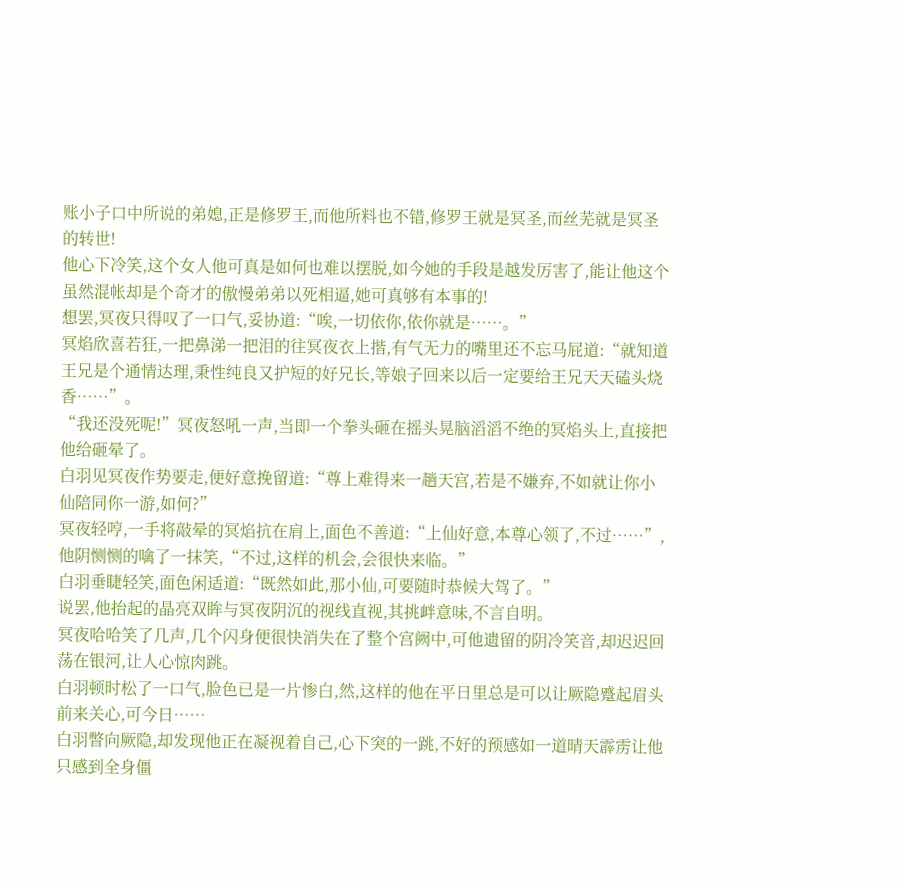账小子口中所说的弟媳,正是修罗王,而他所料也不错,修罗王就是冥圣,而丝芜就是冥圣的转世!
他心下冷笑,这个女人他可真是如何也难以摆脱,如今她的手段是越发厉害了,能让他这个虽然混帐却是个奇才的傲慢弟弟以死相逼,她可真够有本事的!
想罢,冥夜只得叹了一口气,妥协道:“唉,一切依你,依你就是……。”
冥焰欣喜若狂,一把鼻涕一把泪的往冥夜衣上揩,有气无力的嘴里还不忘马屁道:“就知道王兄是个通情达理,秉性纯良又护短的好兄长,等娘子回来以后一定要给王兄天天磕头烧香……”。
“我还没死呢!”冥夜怒吼一声,当即一个拳头砸在摇头晃脑滔滔不绝的冥焰头上,直接把他给砸晕了。
白羽见冥夜作势要走,便好意挽留道:“尊上难得来一趟天宫,若是不嫌弃,不如就让你小仙陪同你一游,如何?”
冥夜轻哼,一手将敲晕的冥焰抗在肩上,面色不善道:“上仙好意,本尊心领了,不过……”,他阴恻恻的噙了一抹笑,“不过,这样的机会,会很快来临。”
白羽垂睫轻笑,面色闲适道:“既然如此,那小仙,可要随时恭候大驾了。”
说罢,他抬起的晶亮双眸与冥夜阴沉的视线直视,其挑衅意味,不言自明。
冥夜哈哈笑了几声,几个闪身便很快消失在了整个宫阙中,可他遗留的阴冷笑音,却迟迟回荡在银河,让人心惊肉跳。
白羽顿时松了一口气,脸色已是一片惨白,然,这样的他在平日里总是可以让厥隐蹙起眉头前来关心,可今日……
白羽瞥向厥隐,却发现他正在凝视着自己,心下突的一跳,不好的预感如一道晴天霹雳让他只感到全身僵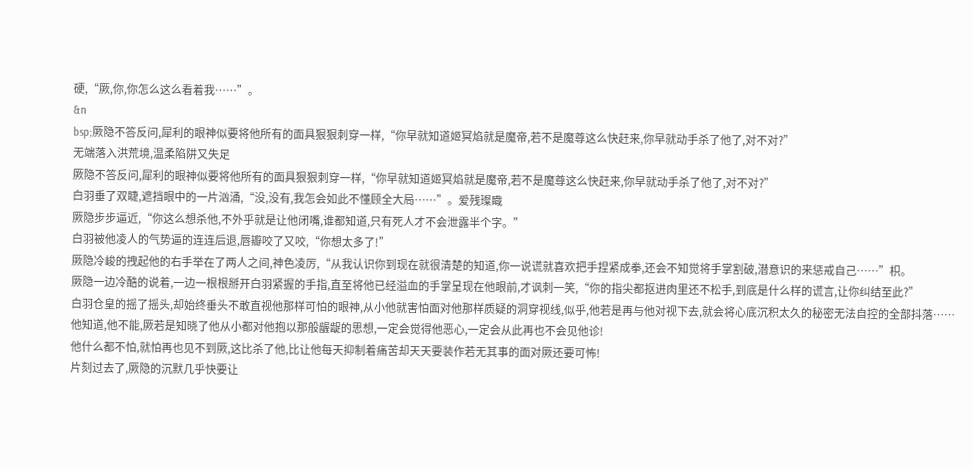硬,“厥,你,你怎么这么看着我……”。
&n
bsp;厥隐不答反问,犀利的眼神似要将他所有的面具狠狠刺穿一样,“你早就知道姬冥焰就是魔帝,若不是魔尊这么快赶来,你早就动手杀了他了,对不对?”
无端落入洪荒境,温柔陷阱又失足
厥隐不答反问,犀利的眼神似要将他所有的面具狠狠刺穿一样,“你早就知道姬冥焰就是魔帝,若不是魔尊这么快赶来,你早就动手杀了他了,对不对?”
白羽垂了双睫,遮挡眼中的一片汹涌,“没,没有,我怎会如此不懂顾全大局……”。爱残璨睵
厥隐步步逼近,“你这么想杀他,不外乎就是让他闭嘴,谁都知道,只有死人才不会泄露半个字。”
白羽被他凌人的气势逼的连连后退,唇瓣咬了又咬,“你想太多了!”
厥隐冷峻的拽起他的右手举在了两人之间,神色凌厉,“从我认识你到现在就很清楚的知道,你一说谎就喜欢把手捏紧成拳,还会不知觉将手掌割破,潜意识的来惩戒自己……”枳。
厥隐一边冷酷的说着,一边一根根掰开白羽紧握的手指,直至将他已经溢血的手掌呈现在他眼前,才讽刺一笑,“你的指尖都抠进肉里还不松手,到底是什么样的谎言,让你纠结至此?”
白羽仓皇的摇了摇头,却始终垂头不敢直视他那样可怕的眼神,从小他就害怕面对他那样质疑的洞穿视线,似乎,他若是再与他对视下去,就会将心底沉积太久的秘密无法自控的全部抖落……
他知道,他不能,厥若是知晓了他从小都对他抱以那般龌龊的思想,一定会觉得他恶心,一定会从此再也不会见他诊!
他什么都不怕,就怕再也见不到厥,这比杀了他,比让他每天抑制着痛苦却天天要装作若无其事的面对厥还要可怖!
片刻过去了,厥隐的沉默几乎快要让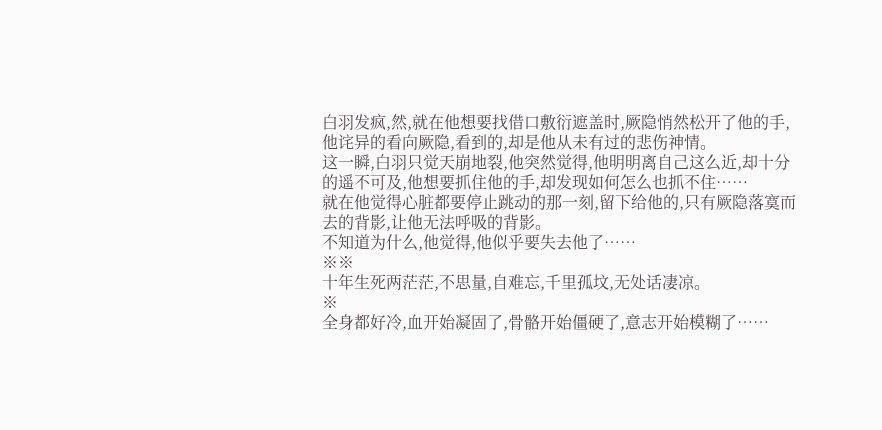白羽发疯,然,就在他想要找借口敷衍遮盖时,厥隐悄然松开了他的手,他诧异的看向厥隐,看到的,却是他从未有过的悲伤神情。
这一瞬,白羽只觉天崩地裂,他突然觉得,他明明离自己这么近,却十分的遥不可及,他想要抓住他的手,却发现如何怎么也抓不住……
就在他觉得心脏都要停止跳动的那一刻,留下给他的,只有厥隐落寞而去的背影,让他无法呼吸的背影。
不知道为什么,他觉得,他似乎要失去他了……
※※
十年生死两茫茫,不思量,自难忘,千里孤坟,无处话凄凉。
※
全身都好冷,血开始凝固了,骨骼开始僵硬了,意志开始模糊了……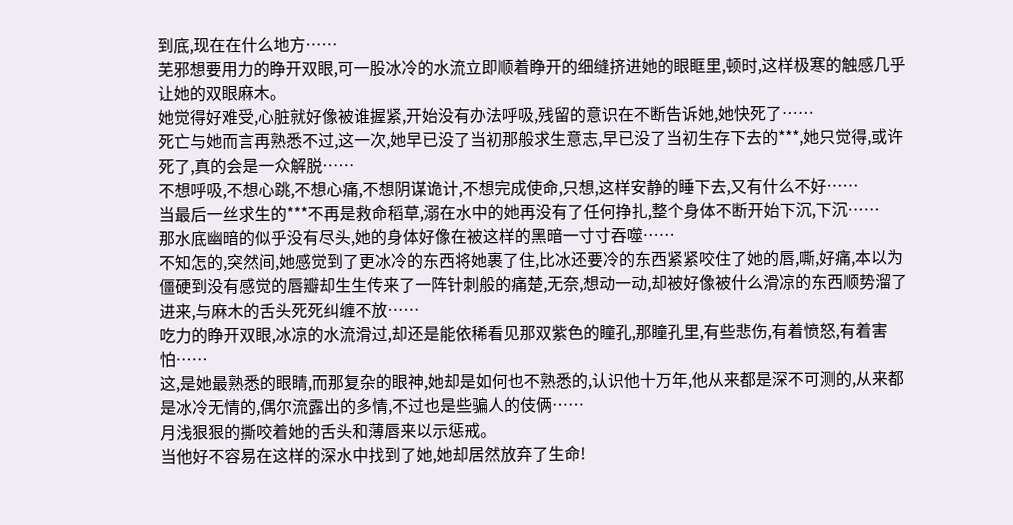到底,现在在什么地方……
芜邪想要用力的睁开双眼,可一股冰冷的水流立即顺着睁开的细缝挤进她的眼眶里,顿时,这样极寒的触感几乎让她的双眼麻木。
她觉得好难受,心脏就好像被谁握紧,开始没有办法呼吸,残留的意识在不断告诉她,她快死了……
死亡与她而言再熟悉不过,这一次,她早已没了当初那般求生意志,早已没了当初生存下去的***,她只觉得,或许死了,真的会是一众解脱……
不想呼吸,不想心跳,不想心痛,不想阴谋诡计,不想完成使命,只想,这样安静的睡下去,又有什么不好……
当最后一丝求生的***不再是救命稻草,溺在水中的她再没有了任何挣扎,整个身体不断开始下沉,下沉……
那水底幽暗的似乎没有尽头,她的身体好像在被这样的黑暗一寸寸吞噬……
不知怎的,突然间,她感觉到了更冰冷的东西将她裹了住,比冰还要冷的东西紧紧咬住了她的唇,嘶,好痛,本以为僵硬到没有感觉的唇瓣却生生传来了一阵针刺般的痛楚,无奈,想动一动,却被好像被什么滑凉的东西顺势溜了进来,与麻木的舌头死死纠缠不放……
吃力的睁开双眼,冰凉的水流滑过,却还是能依稀看见那双紫色的瞳孔,那瞳孔里,有些悲伤,有着愤怒,有着害怕……
这,是她最熟悉的眼睛,而那复杂的眼神,她却是如何也不熟悉的,认识他十万年,他从来都是深不可测的,从来都是冰冷无情的,偶尔流露出的多情,不过也是些骗人的伎俩……
月浅狠狠的撕咬着她的舌头和薄唇来以示惩戒。
当他好不容易在这样的深水中找到了她,她却居然放弃了生命!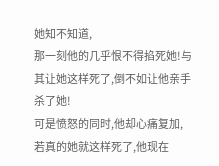她知不知道,
那一刻他的几乎恨不得掐死她!与其让她这样死了,倒不如让他亲手杀了她!
可是愤怒的同时,他却心痛复加,若真的她就这样死了,他现在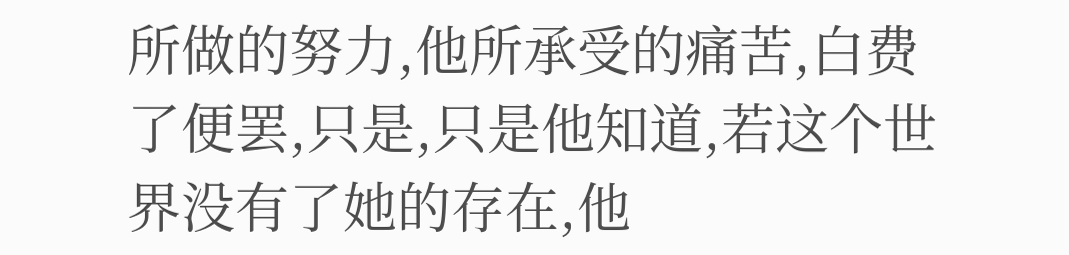所做的努力,他所承受的痛苦,白费了便罢,只是,只是他知道,若这个世界没有了她的存在,他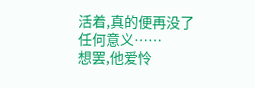活着,真的便再没了任何意义……
想罢,他爱怜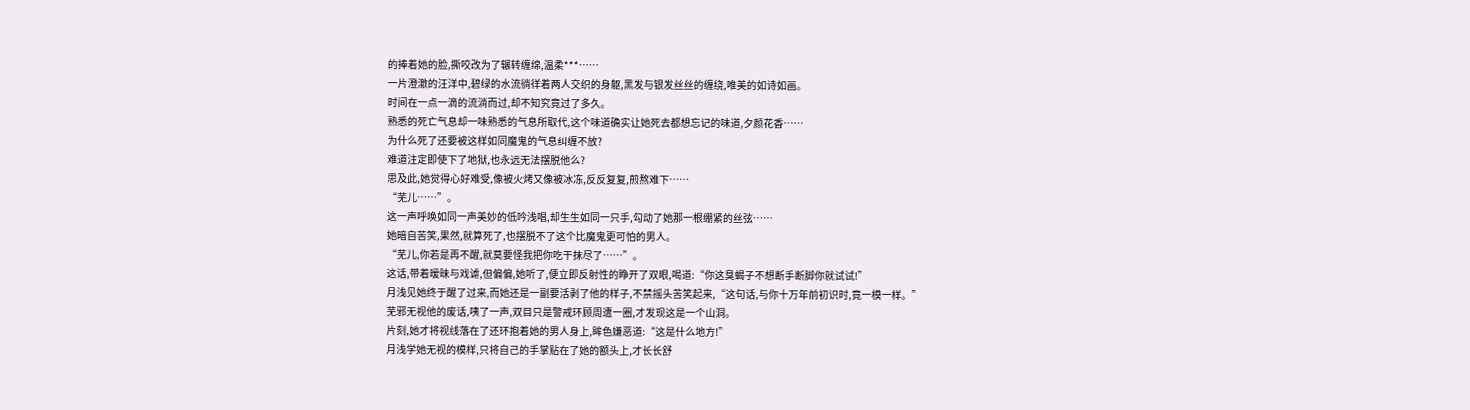的捧着她的脸,撕咬改为了辗转缠绵,温柔***……
一片澄澈的汪洋中,碧绿的水流徜徉着两人交织的身躯,黑发与银发丝丝的缠绕,唯美的如诗如画。
时间在一点一滴的流淌而过,却不知究竟过了多久。
熟悉的死亡气息却一味熟悉的气息所取代,这个味道确实让她死去都想忘记的味道,夕颜花香……
为什么死了还要被这样如同魔鬼的气息纠缠不放?
难道注定即使下了地狱,也永远无法摆脱他么?
思及此,她觉得心好难受,像被火烤又像被冰冻,反反复复,煎熬难下……
“芜儿……”。
这一声呼唤如同一声美妙的低吟浅唱,却生生如同一只手,勾动了她那一根绷紧的丝弦……
她暗自苦笑,果然,就算死了,也摆脱不了这个比魔鬼更可怕的男人。
“芜儿,你若是再不醒,就莫要怪我把你吃干抹尽了……”。
这话,带着暧昧与戏谑,但偏偏,她听了,便立即反射性的睁开了双眼,喝道:“你这臭蝎子不想断手断脚你就试试!”
月浅见她终于醒了过来,而她还是一副要活剥了他的样子,不禁摇头苦笑起来,“这句话,与你十万年前初识时,竟一模一样。”
芜邪无视他的废话,咦了一声,双目只是警戒环顾周遭一圈,才发现这是一个山洞。
片刻,她才将视线落在了还环抱着她的男人身上,眸色嫌恶道:“这是什么地方!”
月浅学她无视的模样,只将自己的手掌贴在了她的额头上,才长长舒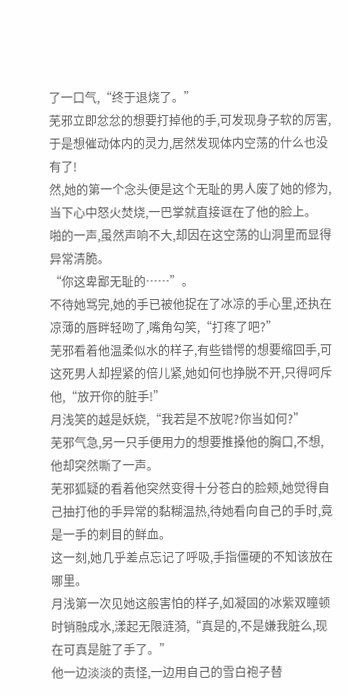了一口气,“终于退烧了。”
芜邪立即忿忿的想要打掉他的手,可发现身子软的厉害,于是想催动体内的灵力,居然发现体内空荡的什么也没有了!
然,她的第一个念头便是这个无耻的男人废了她的修为,当下心中怒火焚烧,一巴掌就直接诓在了他的脸上。
啪的一声,虽然声响不大,却因在这空荡的山洞里而显得异常清脆。
“你这卑鄙无耻的……”。
不待她骂完,她的手已被他捉在了冰凉的手心里,还执在凉薄的唇畔轻吻了,嘴角勾笑,“打疼了吧?”
芜邪看着他温柔似水的样子,有些错愕的想要缩回手,可这死男人却捏紧的倍儿紧,她如何也挣脱不开,只得呵斥他,“放开你的脏手!”
月浅笑的越是妖娆,“我若是不放呢?你当如何?”
芜邪气急,另一只手便用力的想要推搡他的胸口,不想,他却突然嘶了一声。
芜邪狐疑的看着他突然变得十分苍白的脸颊,她觉得自己抽打他的手异常的黏糊温热,待她看向自己的手时,竟是一手的刺目的鲜血。
这一刻,她几乎差点忘记了呼吸,手指僵硬的不知该放在哪里。
月浅第一次见她这般害怕的样子,如凝固的冰紫双瞳顿时销融成水,漾起无限涟漪,“真是的,不是嫌我脏么,现在可真是脏了手了。”
他一边淡淡的责怪,一边用自己的雪白袍子替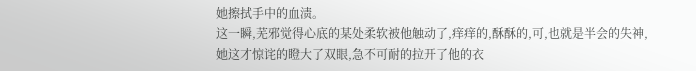她擦拭手中的血渍。
这一瞬,芜邪觉得心底的某处柔软被他触动了,痒痒的,酥酥的,可,也就是半会的失神,她这才惊诧的瞪大了双眼,急不可耐的拉开了他的衣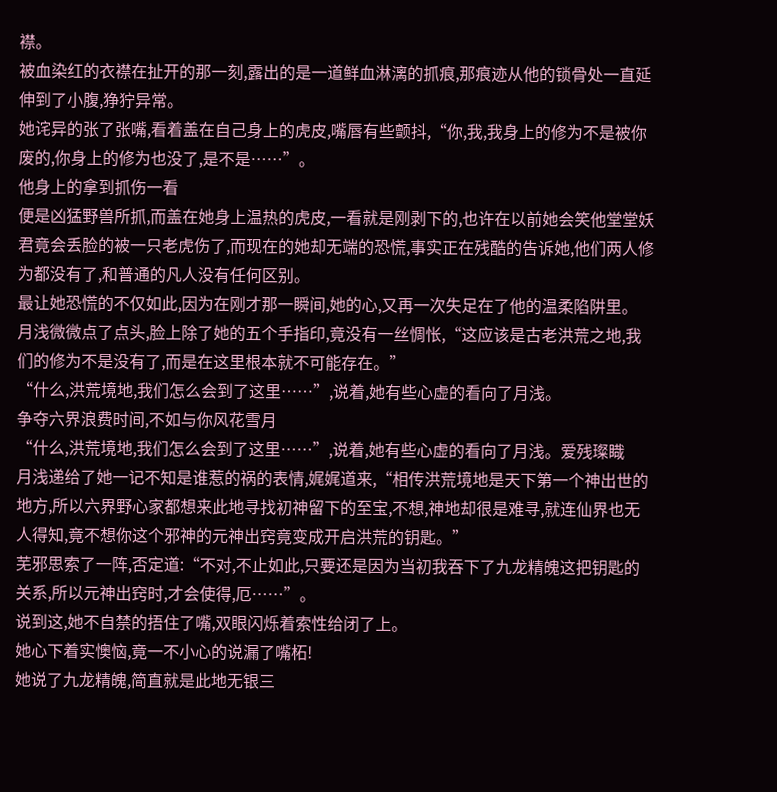襟。
被血染红的衣襟在扯开的那一刻,露出的是一道鲜血淋漓的抓痕,那痕迹从他的锁骨处一直延伸到了小腹,狰狞异常。
她诧异的张了张嘴,看着盖在自己身上的虎皮,嘴唇有些颤抖,“你,我,我身上的修为不是被你废的,你身上的修为也没了,是不是……”。
他身上的拿到抓伤一看
便是凶猛野兽所抓,而盖在她身上温热的虎皮,一看就是刚剥下的,也许在以前她会笑他堂堂妖君竟会丢脸的被一只老虎伤了,而现在的她却无端的恐慌,事实正在残酷的告诉她,他们两人修为都没有了,和普通的凡人没有任何区别。
最让她恐慌的不仅如此,因为在刚才那一瞬间,她的心,又再一次失足在了他的温柔陷阱里。
月浅微微点了点头,脸上除了她的五个手指印,竟没有一丝惆怅,“这应该是古老洪荒之地,我们的修为不是没有了,而是在这里根本就不可能存在。”
“什么,洪荒境地,我们怎么会到了这里……”,说着,她有些心虚的看向了月浅。
争夺六界浪费时间,不如与你风花雪月
“什么,洪荒境地,我们怎么会到了这里……”,说着,她有些心虚的看向了月浅。爱残璨睵
月浅递给了她一记不知是谁惹的祸的表情,娓娓道来,“相传洪荒境地是天下第一个神出世的地方,所以六界野心家都想来此地寻找初神留下的至宝,不想,神地却很是难寻,就连仙界也无人得知,竟不想你这个邪神的元神出窍竟变成开启洪荒的钥匙。”
芜邪思索了一阵,否定道:“不对,不止如此,只要还是因为当初我吞下了九龙精魄这把钥匙的关系,所以元神出窍时,才会使得,厄……”。
说到这,她不自禁的捂住了嘴,双眼闪烁着索性给闭了上。
她心下着实懊恼,竟一不小心的说漏了嘴柘!
她说了九龙精魄,简直就是此地无银三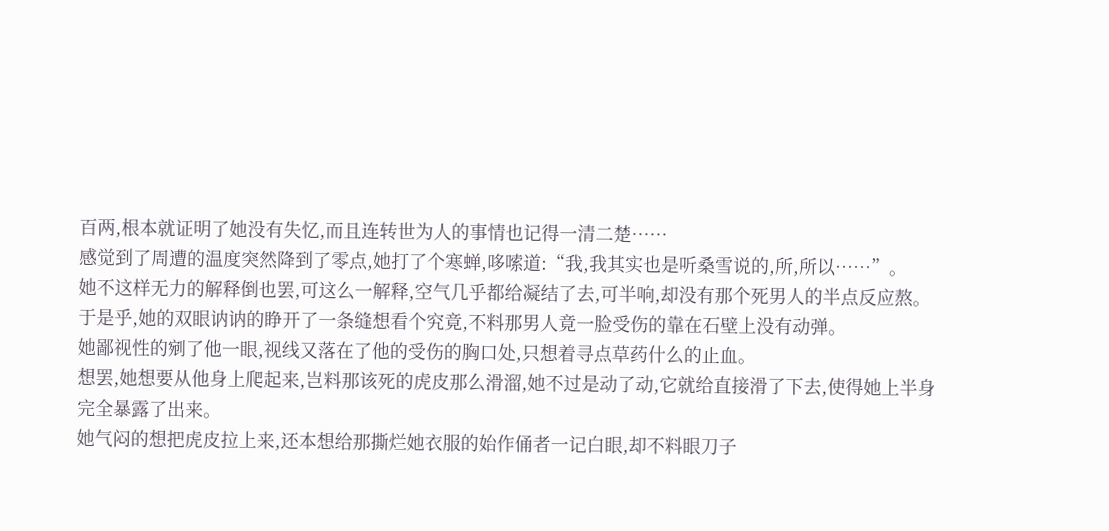百两,根本就证明了她没有失忆,而且连转世为人的事情也记得一清二楚……
感觉到了周遭的温度突然降到了零点,她打了个寒蝉,哆嗦道:“我,我其实也是听桑雪说的,所,所以……”。
她不这样无力的解释倒也罢,可这么一解释,空气几乎都给凝结了去,可半响,却没有那个死男人的半点反应熬。
于是乎,她的双眼讷讷的睁开了一条缝想看个究竟,不料那男人竟一脸受伤的靠在石壁上没有动弹。
她鄙视性的剜了他一眼,视线又落在了他的受伤的胸口处,只想着寻点草药什么的止血。
想罢,她想要从他身上爬起来,岂料那该死的虎皮那么滑溜,她不过是动了动,它就给直接滑了下去,使得她上半身完全暴露了出来。
她气闷的想把虎皮拉上来,还本想给那撕烂她衣服的始作俑者一记白眼,却不料眼刀子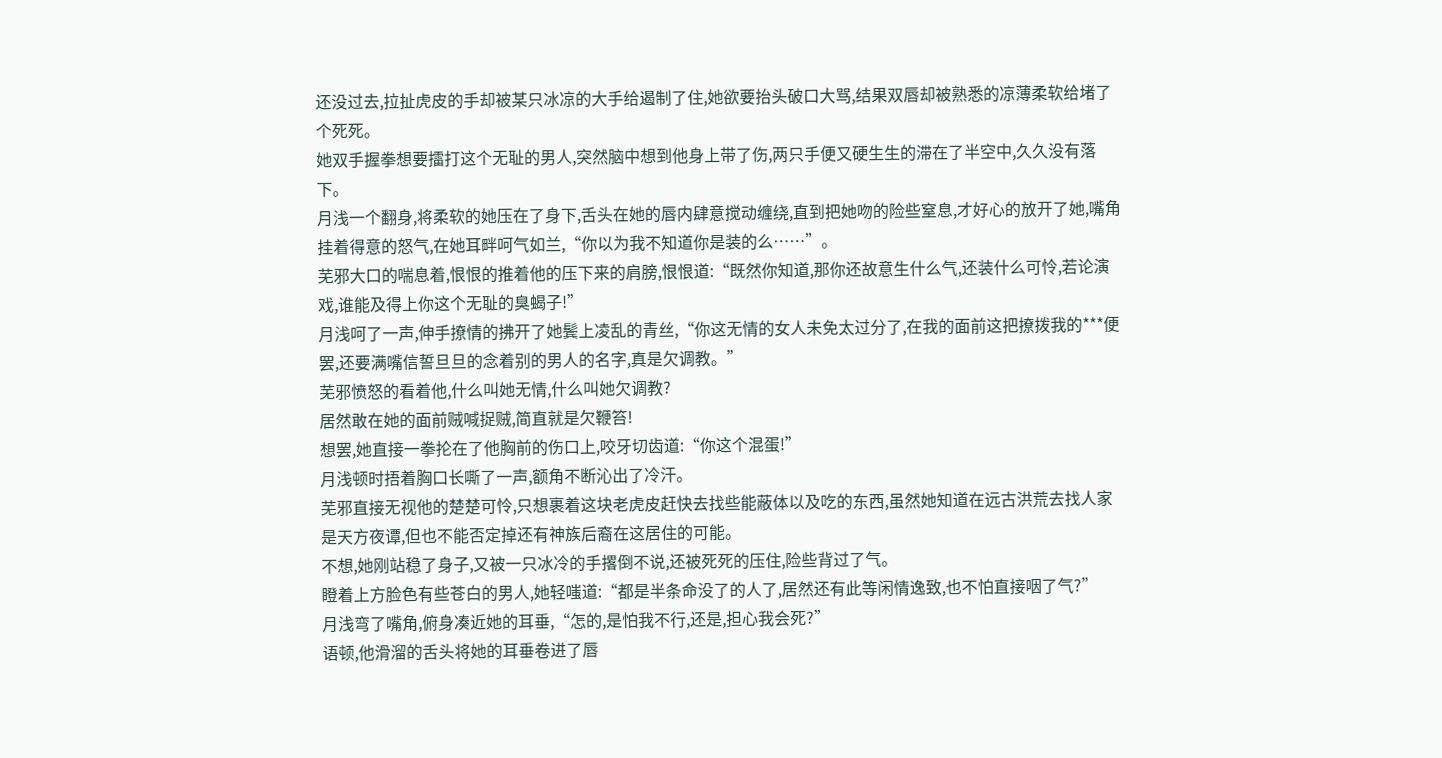还没过去,拉扯虎皮的手却被某只冰凉的大手给遏制了住,她欲要抬头破口大骂,结果双唇却被熟悉的凉薄柔软给堵了个死死。
她双手握拳想要擂打这个无耻的男人,突然脑中想到他身上带了伤,两只手便又硬生生的滞在了半空中,久久没有落下。
月浅一个翻身,将柔软的她压在了身下,舌头在她的唇内肆意搅动缠绕,直到把她吻的险些窒息,才好心的放开了她,嘴角挂着得意的怒气,在她耳畔呵气如兰,“你以为我不知道你是装的么……”。
芜邪大口的喘息着,恨恨的推着他的压下来的肩膀,恨恨道:“既然你知道,那你还故意生什么气,还装什么可怜,若论演戏,谁能及得上你这个无耻的臭蝎子!”
月浅呵了一声,伸手撩情的拂开了她鬓上凌乱的青丝,“你这无情的女人未免太过分了,在我的面前这把撩拨我的***便罢,还要满嘴信誓旦旦的念着别的男人的名字,真是欠调教。”
芜邪愤怒的看着他,什么叫她无情,什么叫她欠调教?
居然敢在她的面前贼喊捉贼,简直就是欠鞭笞!
想罢,她直接一拳抡在了他胸前的伤口上,咬牙切齿道:“你这个混蛋!”
月浅顿时捂着胸口长嘶了一声,额角不断沁出了冷汗。
芜邪直接无视他的楚楚可怜,只想裹着这块老虎皮赶快去找些能蔽体以及吃的东西,虽然她知道在远古洪荒去找人家是天方夜谭,但也不能否定掉还有神族后裔在这居住的可能。
不想,她刚站稳了身子,又被一只冰冷的手撂倒不说,还被死死的压住,险些背过了气。
瞪着上方脸色有些苍白的男人,她轻嗤道:“都是半条命没了的人了,居然还有此等闲情逸致,也不怕直接咽了气?”
月浅弯了嘴角,俯身凑近她的耳垂,“怎的,是怕我不行,还是,担心我会死?”
语顿,他滑溜的舌头将她的耳垂卷进了唇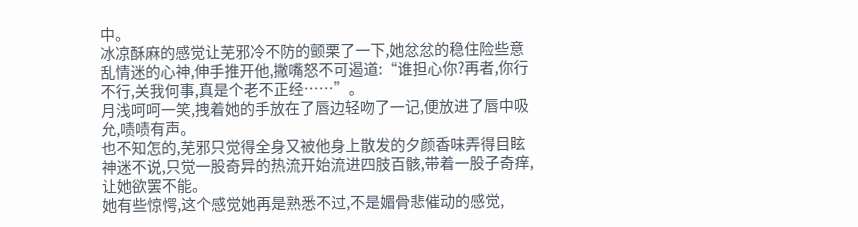中。
冰凉酥麻的感觉让芜邪冷不防的颤栗了一下,她忿忿的稳住险些意乱情迷的心神,伸手推开他,撇嘴怒不可遏道:“谁担心你?再者,你行不行,关我何事,真是个老不正经……”。
月浅呵呵一笑,拽着她的手放在了唇边轻吻了一记,便放进了唇中吸允,啧啧有声。
也不知怎的,芜邪只觉得全身又被他身上散发的夕颜香味弄得目眩神迷不说,只觉一股奇异的热流开始流进四肢百骸,带着一股子奇痒,
让她欲罢不能。
她有些惊愕,这个感觉她再是熟悉不过,不是媚骨悲催动的感觉,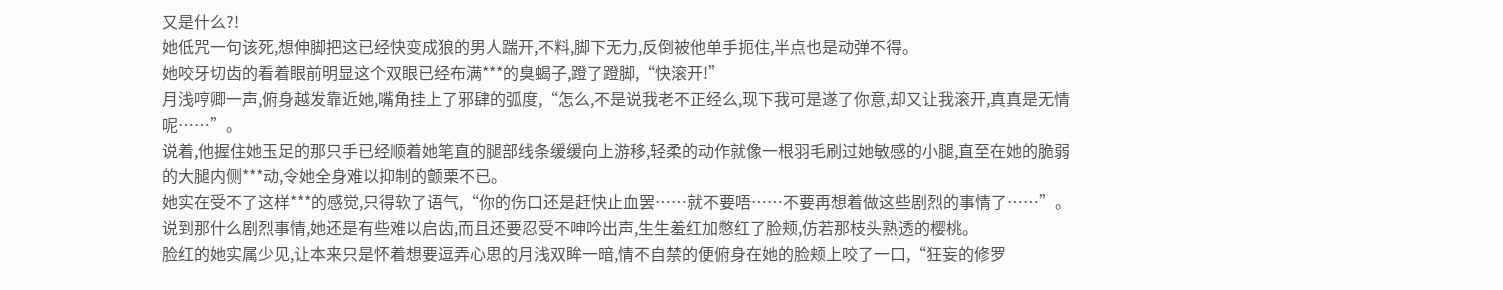又是什么?!
她低咒一句该死,想伸脚把这已经快变成狼的男人踹开,不料,脚下无力,反倒被他单手扼住,半点也是动弹不得。
她咬牙切齿的看着眼前明显这个双眼已经布满***的臭蝎子,蹬了蹬脚,“快滚开!”
月浅哼卿一声,俯身越发靠近她,嘴角挂上了邪肆的弧度,“怎么,不是说我老不正经么,现下我可是遂了你意,却又让我滚开,真真是无情呢……”。
说着,他握住她玉足的那只手已经顺着她笔直的腿部线条缓缓向上游移,轻柔的动作就像一根羽毛刷过她敏感的小腿,直至在她的脆弱的大腿内侧***动,令她全身难以抑制的颤栗不已。
她实在受不了这样***的感觉,只得软了语气,“你的伤口还是赶快止血罢……就不要唔……不要再想着做这些剧烈的事情了……”。
说到那什么剧烈事情,她还是有些难以启齿,而且还要忍受不呻吟出声,生生羞红加憋红了脸颊,仿若那枝头熟透的樱桃。
脸红的她实属少见,让本来只是怀着想要逗弄心思的月浅双眸一暗,情不自禁的便俯身在她的脸颊上咬了一口,“狂妄的修罗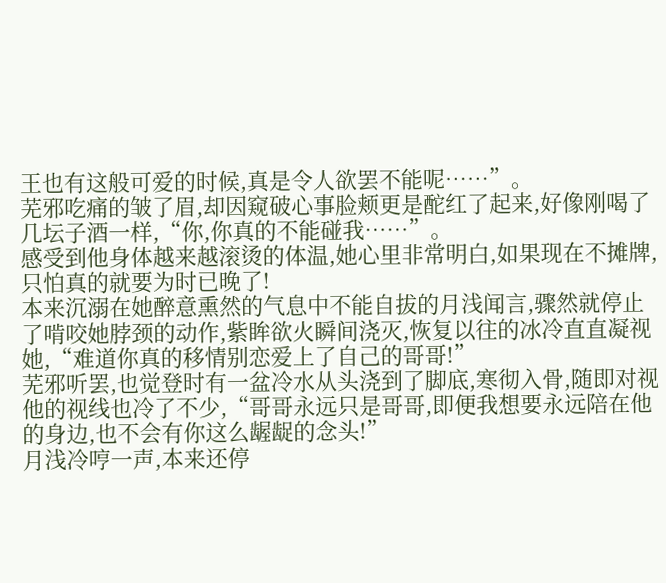王也有这般可爱的时候,真是令人欲罢不能呢……”。
芜邪吃痛的皱了眉,却因窥破心事脸颊更是酡红了起来,好像刚喝了几坛子酒一样,“你,你真的不能碰我……”。
感受到他身体越来越滚烫的体温,她心里非常明白,如果现在不摊牌,只怕真的就要为时已晚了!
本来沉溺在她醉意熏然的气息中不能自拔的月浅闻言,骤然就停止了啃咬她脖颈的动作,紫眸欲火瞬间浇灭,恢复以往的冰冷直直凝视她,“难道你真的移情别恋爱上了自己的哥哥!”
芜邪听罢,也觉登时有一盆冷水从头浇到了脚底,寒彻入骨,随即对视他的视线也冷了不少,“哥哥永远只是哥哥,即便我想要永远陪在他的身边,也不会有你这么龌龊的念头!”
月浅冷哼一声,本来还停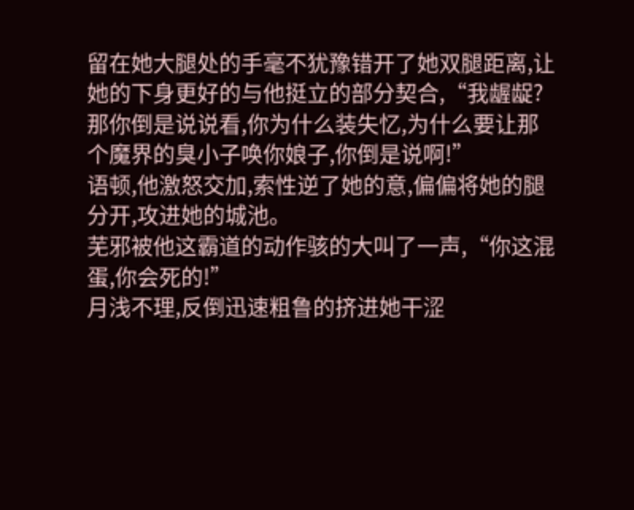留在她大腿处的手毫不犹豫错开了她双腿距离,让她的下身更好的与他挺立的部分契合,“我龌龊?那你倒是说说看,你为什么装失忆,为什么要让那个魔界的臭小子唤你娘子,你倒是说啊!”
语顿,他激怒交加,索性逆了她的意,偏偏将她的腿分开,攻进她的城池。
芜邪被他这霸道的动作骇的大叫了一声,“你这混蛋,你会死的!”
月浅不理,反倒迅速粗鲁的挤进她干涩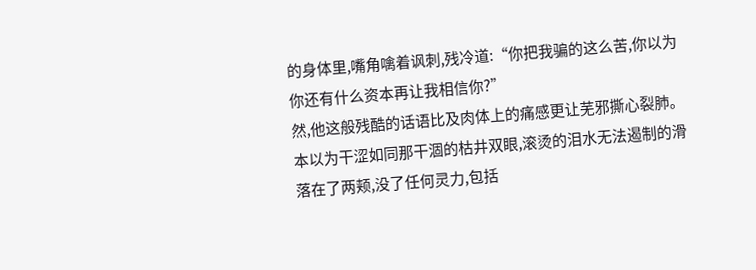的身体里,嘴角噙着讽刺,残冷道:“你把我骗的这么苦,你以为你还有什么资本再让我相信你?”
然,他这般残酷的话语比及肉体上的痛感更让芜邪撕心裂肺。
本以为干涩如同那干涸的枯井双眼,滚烫的泪水无法遏制的滑落在了两颊,没了任何灵力,包括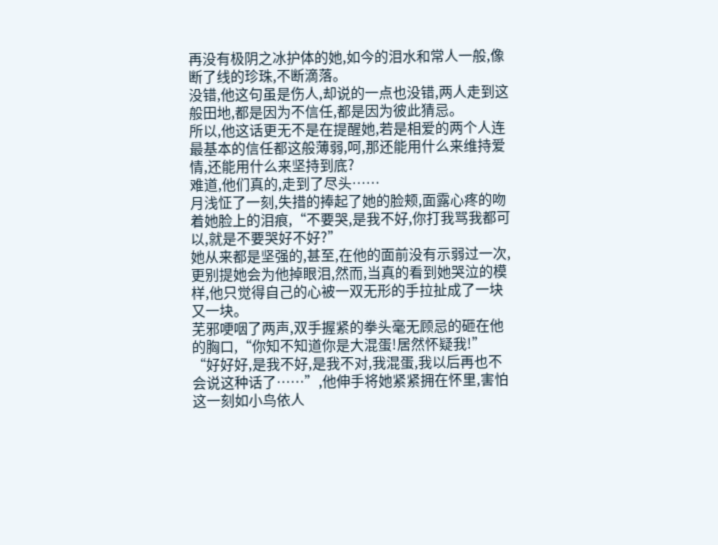再没有极阴之冰护体的她,如今的泪水和常人一般,像断了线的珍珠,不断滴落。
没错,他这句虽是伤人,却说的一点也没错,两人走到这般田地,都是因为不信任,都是因为彼此猜忌。
所以,他这话更无不是在提醒她,若是相爱的两个人连最基本的信任都这般薄弱,呵,那还能用什么来维持爱情,还能用什么来坚持到底?
难道,他们真的,走到了尽头……
月浅怔了一刻,失措的捧起了她的脸颊,面露心疼的吻着她脸上的泪痕,“不要哭,是我不好,你打我骂我都可以,就是不要哭好不好?”
她从来都是坚强的,甚至,在他的面前没有示弱过一次,更别提她会为他掉眼泪,然而,当真的看到她哭泣的模样,他只觉得自己的心被一双无形的手拉扯成了一块又一块。
芜邪哽咽了两声,双手握紧的拳头毫无顾忌的砸在他的胸口,“你知不知道你是大混蛋!居然怀疑我!”
“好好好,是我不好,是我不对,我混蛋,我以后再也不会说这种话了……”,他伸手将她紧紧拥在怀里,害怕这一刻如小鸟依人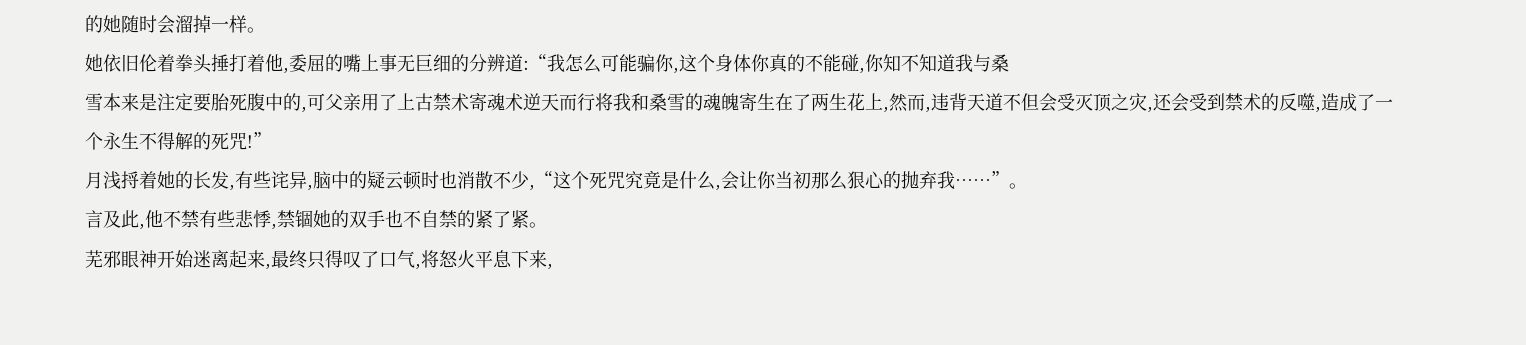的她随时会溜掉一样。
她依旧伦着拳头捶打着他,委屈的嘴上事无巨细的分辨道:“我怎么可能骗你,这个身体你真的不能碰,你知不知道我与桑
雪本来是注定要胎死腹中的,可父亲用了上古禁术寄魂术逆天而行将我和桑雪的魂魄寄生在了两生花上,然而,违背天道不但会受灭顶之灾,还会受到禁术的反噬,造成了一个永生不得解的死咒!”
月浅捋着她的长发,有些诧异,脑中的疑云顿时也消散不少,“这个死咒究竟是什么,会让你当初那么狠心的抛弃我……”。
言及此,他不禁有些悲悸,禁锢她的双手也不自禁的紧了紧。
芜邪眼神开始迷离起来,最终只得叹了口气,将怒火平息下来,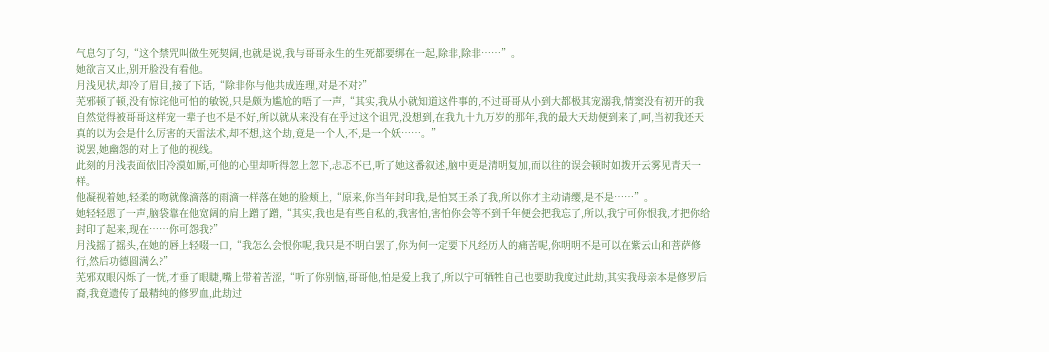气息匀了匀,“这个禁咒叫做生死契阔,也就是说,我与哥哥永生的生死都要绑在一起,除非,除非……”。
她欲言又止,别开脸没有看他。
月浅见状,却冷了眉目,接了下话,“除非你与他共成连理,对是不对?”
芜邪顿了顿,没有惊诧他可怕的敏锐,只是颇为尴尬的唔了一声,“其实,我从小就知道这件事的,不过哥哥从小到大都极其宠溺我,情窦没有初开的我自然觉得被哥哥这样宠一辈子也不是不好,所以就从来没有在乎过这个诅咒,没想到,在我九十九万岁的那年,我的最大天劫便到来了,呵,当初我还天真的以为会是什么厉害的天雷法术,却不想,这个劫,竟是一个人,不,是一个妖……。”
说罢,她幽怨的对上了他的视线。
此刻的月浅表面依旧冷漠如厮,可他的心里却听得忽上忽下,忐忑不已,听了她这番叙述,脑中更是清明复加,而以往的误会顿时如拨开云雾见青天一样。
他凝视着她,轻柔的吻就像滴落的雨滴一样落在她的脸颊上,“原来,你当年封印我,是怕冥王杀了我,所以你才主动请缨,是不是……”。
她轻轻恩了一声,脑袋靠在他宽阔的肩上蹭了蹭,“其实,我也是有些自私的,我害怕,害怕你会等不到千年便会把我忘了,所以,我宁可你恨我,才把你给封印了起来,现在……你可怨我?”
月浅摇了摇头,在她的唇上轻啜一口,“我怎么会恨你呢,我只是不明白罢了,你为何一定要下凡经历人的痛苦呢,你明明不是可以在紫云山和菩萨修行,然后功德圆满么?”
芜邪双眼闪烁了一恍,才垂了眼睫,嘴上带着苦涩,“听了你别恼,哥哥他,怕是爱上我了,所以宁可牺牲自己也要助我度过此劫,其实我母亲本是修罗后裔,我竟遗传了最精纯的修罗血,此劫过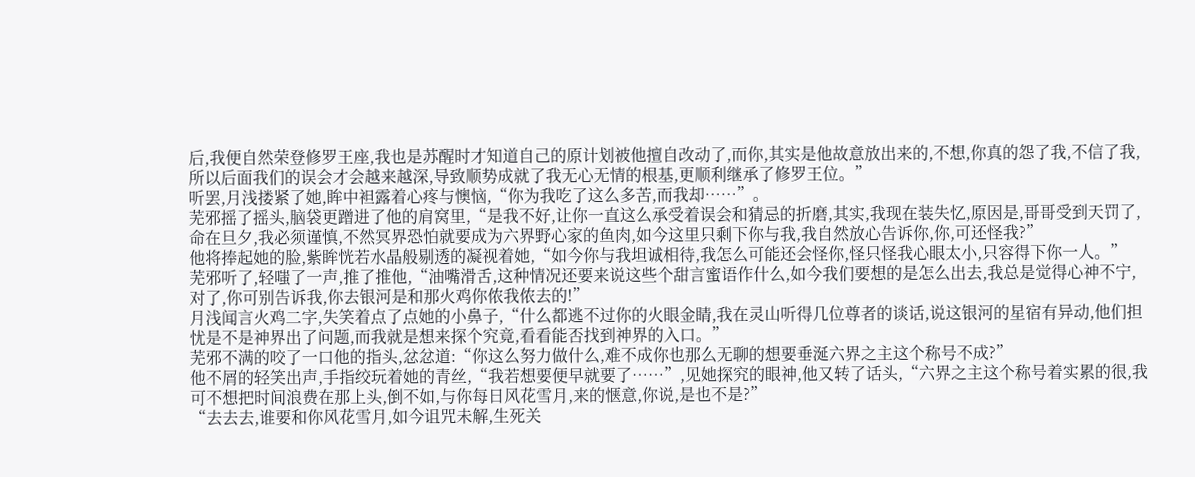后,我便自然荣登修罗王座,我也是苏醒时才知道自己的原计划被他擅自改动了,而你,其实是他故意放出来的,不想,你真的怨了我,不信了我,所以后面我们的误会才会越来越深,导致顺势成就了我无心无情的根基,更顺利继承了修罗王位。”
听罢,月浅搂紧了她,眸中袒露着心疼与懊恼,“你为我吃了这么多苦,而我却……”。
芜邪摇了摇头,脑袋更蹭进了他的肩窝里,“是我不好,让你一直这么承受着误会和猜忌的折磨,其实,我现在装失忆,原因是,哥哥受到天罚了,命在旦夕,我必须谨慎,不然冥界恐怕就要成为六界野心家的鱼肉,如今这里只剩下你与我,我自然放心告诉你,你,可还怪我?”
他将捧起她的脸,紫眸恍若水晶般剔透的凝视着她,“如今你与我坦诚相待,我怎么可能还会怪你,怪只怪我心眼太小,只容得下你一人。”
芜邪听了,轻嗤了一声,推了推他,“油嘴滑舌,这种情况还要来说这些个甜言蜜语作什么,如今我们要想的是怎么出去,我总是觉得心神不宁,对了,你可别告诉我,你去银河是和那火鸡你侬我侬去的!”
月浅闻言火鸡二字,失笑着点了点她的小鼻子,“什么都逃不过你的火眼金睛,我在灵山听得几位尊者的谈话,说这银河的星宿有异动,他们担忧是不是神界出了问题,而我就是想来探个究竟,看看能否找到神界的入口。”
芜邪不满的咬了一口他的指头,忿忿道:“你这么努力做什么,难不成你也那么无聊的想要垂涎六界之主这个称号不成?”
他不屑的轻笑出声,手指绞玩着她的青丝,“我若想要便早就要了……”,见她探究的眼神,他又转了话头,“六界之主这个称号着实累的很,我可不想把时间浪费在那上头,倒不如,与你每日风花雪月,来的惬意,你说,是也不是?”
“去去去,谁要和你风花雪月,如今诅咒未解,生死关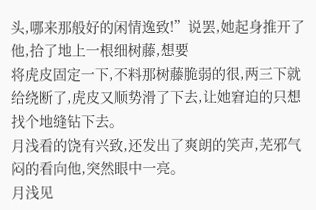头,哪来那般好的闲情逸致!”说罢,她起身推开了他,拾了地上一根细树藤,想要
将虎皮固定一下,不料那树藤脆弱的很,两三下就给绕断了,虎皮又顺势滑了下去,让她窘迫的只想找个地缝钻下去。
月浅看的饶有兴致,还发出了爽朗的笑声,芜邪气闷的看向他,突然眼中一亮。
月浅见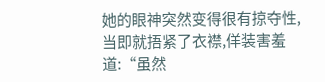她的眼神突然变得很有掠夺性,当即就捂紧了衣襟,佯装害羞道:“虽然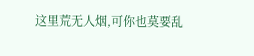这里荒无人烟,可你也莫要乱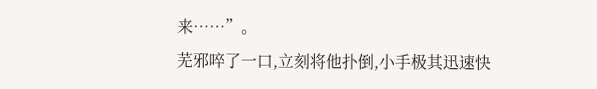来……”。
芜邪啐了一口,立刻将他扑倒,小手极其迅速快